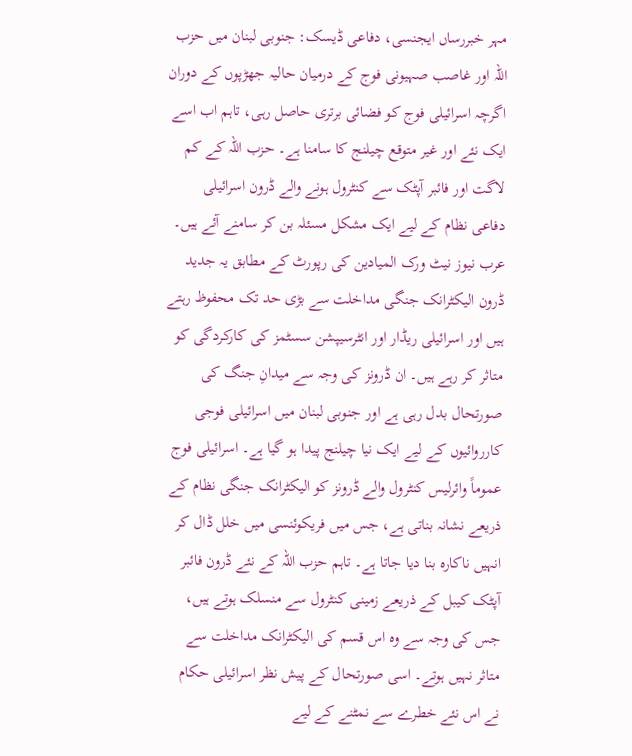مہر خبررساں ایجنسی، دفاعی ڈیسک: جنوبی لبنان میں حزب اللہ اور غاصب صہیونی فوج کے درمیان حالیہ جھڑپوں کے دوران اگرچہ اسرائیلی فوج کو فضائی برتری حاصل رہی، تاہم اب اسے ایک نئے اور غیر متوقع چیلنج کا سامنا ہے۔ حزب اللہ کے کم لاگت اور فائبر آپٹک سے کنٹرول ہونے والے ڈرون اسرائیلی دفاعی نظام کے لیے ایک مشکل مسئلہ بن کر سامنے آئے ہیں۔
عرب نیوز نیٹ ورک المیادین کی رپورٹ کے مطابق یہ جدید ڈرون الیکٹرانک جنگی مداخلت سے بڑی حد تک محفوظ رہتے ہیں اور اسرائیلی ریڈار اور انٹرسیپشن سسٹمز کی کارکردگی کو متاثر کر رہے ہیں۔ ان ڈرونز کی وجہ سے میدانِ جنگ کی صورتحال بدل رہی ہے اور جنوبی لبنان میں اسرائیلی فوجی کارروائیوں کے لیے ایک نیا چیلنج پیدا ہو گیا ہے۔ اسرائیلی فوج عموماً وائرلیس کنٹرول والے ڈرونز کو الیکٹرانک جنگی نظام کے ذریعے نشانہ بناتی ہے، جس میں فریکوئنسی میں خلل ڈال کر انہیں ناکارہ بنا دیا جاتا ہے۔ تاہم حزب اللہ کے نئے ڈرون فائبر آپٹک کیبل کے ذریعے زمینی کنٹرول سے منسلک ہوتے ہیں، جس کی وجہ سے وہ اس قسم کی الیکٹرانک مداخلت سے متاثر نہیں ہوتے۔ اسی صورتحال کے پیش نظر اسرائیلی حکام نے اس نئے خطرے سے نمٹنے کے لیے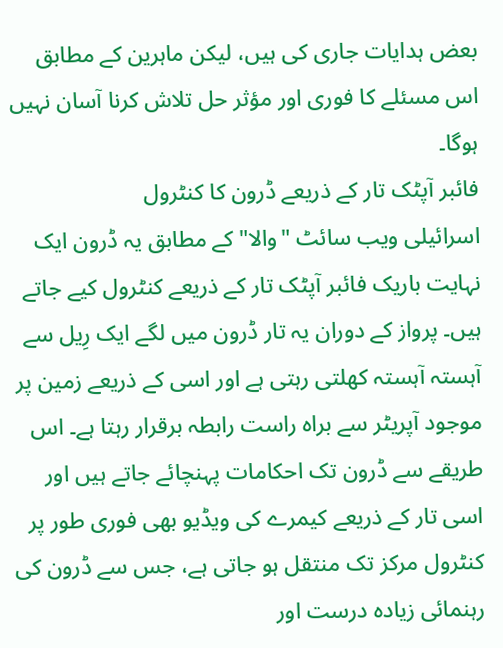بعض ہدایات جاری کی ہیں، لیکن ماہرین کے مطابق اس مسئلے کا فوری اور مؤثر حل تلاش کرنا آسان نہیں ہوگا۔
فائبر آپٹک تار کے ذریعے ڈرون کا کنٹرول
اسرائیلی ویب سائٹ "والا" کے مطابق یہ ڈرون ایک نہایت باریک فائبر آپٹک تار کے ذریعے کنٹرول کیے جاتے ہیں۔ پرواز کے دوران یہ تار ڈرون میں لگے ایک رِیل سے آہستہ آہستہ کھلتی رہتی ہے اور اسی کے ذریعے زمین پر موجود آپریٹر سے براہ راست رابطہ برقرار رہتا ہے۔ اس طریقے سے ڈرون تک احکامات پہنچائے جاتے ہیں اور اسی تار کے ذریعے کیمرے کی ویڈیو بھی فوری طور پر کنٹرول مرکز تک منتقل ہو جاتی ہے، جس سے ڈرون کی رہنمائی زیادہ درست اور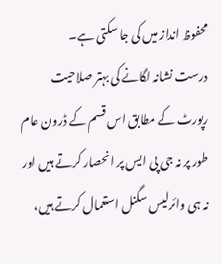محفوظ انداز میں کی جا سکتی ہے۔
درست نشانہ لگانے کی بہتر صلاحیت
رپورٹ کے مطابق اس قسم کے ڈرون عام طور پر نہ جی پی ایس پر انحصار کرتے ہیں اور نہ ہی وائرلیس سگنل استعمال کرتے ہیں،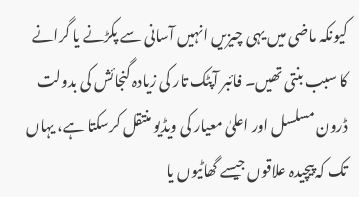کیونکہ ماضی میں یہی چیزیں انہیں آسانی سے پکڑنے یا گرانے کا سبب بنتی تھیں۔ فائبر آپٹک تار کی زیادہ گنجائش کی بدولت ڈرون مسلسل اور اعلیٰ معیار کی ویڈیو منتقل کرسکتا ہے، یہاں تک کہ پیچیدہ علاقوں جیسے گھاٹیوں یا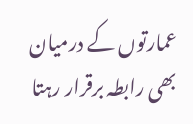عمارتوں کے درمیان بھی رابطہ برقرار رہتا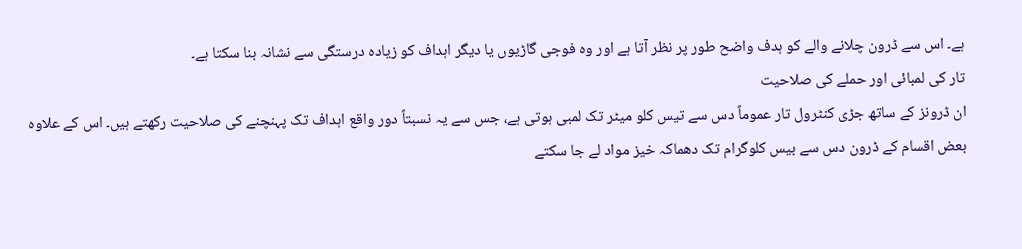ہے۔ اس سے ڈرون چلانے والے کو ہدف واضح طور پر نظر آتا ہے اور وہ فوجی گاڑیوں یا دیگر اہداف کو زیادہ درستگی سے نشانہ بنا سکتا ہے۔
تار کی لمبائی اور حملے کی صلاحیت
ان ڈرونز کے ساتھ جڑی کنٹرول تار عموماً دس سے تیس کلو میٹر تک لمبی ہوتی ہے، جس سے یہ نسبتاً دور واقع اہداف تک پہنچنے کی صلاحیت رکھتے ہیں۔ اس کے علاوہ بعض اقسام کے ڈرون دس سے بیس کلوگرام تک دھماکہ خیز مواد لے جا سکتے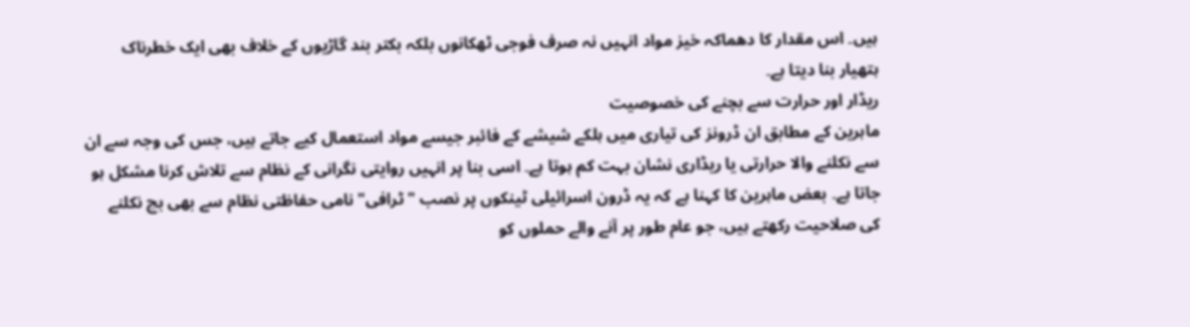ہیں۔ اس مقدار کا دھماکہ خیز مواد انہیں نہ صرف فوجی ٹھکانوں بلکہ بکتر بند گاڑیوں کے خلاف بھی ایک خطرناک ہتھیار بنا دیتا ہے۔
ریڈار اور حرارت سے بچنے کی خصوصیت
ماہرین کے مطابق ان ڈرونز کی تیاری میں ہلکے شیشے کے فائبر جیسے مواد استعمال کیے جاتے ہیں، جس کی وجہ سے ان سے نکلنے والا حرارتی یا ریڈاری نشان بہت کم ہوتا ہے۔ اسی بنا پر انہیں روایتی نگرانی کے نظام سے تلاش کرنا مشکل ہو جاتا ہے۔ بعض ماہرین کا کہنا ہے کہ یہ ڈرون اسرائیلی ٹینکوں پر نصب "ٹرافی" نامی حفاظتی نظام سے بھی بچ نکلنے کی صلاحیت رکھتے ہیں، جو عام طور پر آنے والے حملوں کو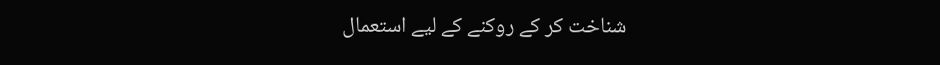شناخت کر کے روکنے کے لیے استعمال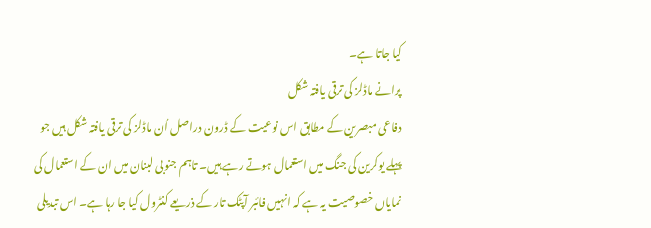کیا جاتا ہے۔
پرانے ماڈلز کی ترقی یافتہ شکل
دفاعی مبصرین کے مطابق اس نوعیت کے ڈرون دراصل اُن ماڈلز کی ترقی یافتہ شکل ہیں جو پہلے یوکرین کی جنگ میں استعمال ہوتے رہے ہیں۔ تاہم جنوبی لبنان میں ان کے استعمال کی نمایاں خصوصیت یہ ہے کہ انہیں فائبر آپٹک تار کے ذریعے کنٹرول کیا جا رہا ہے۔ اس تبدیلی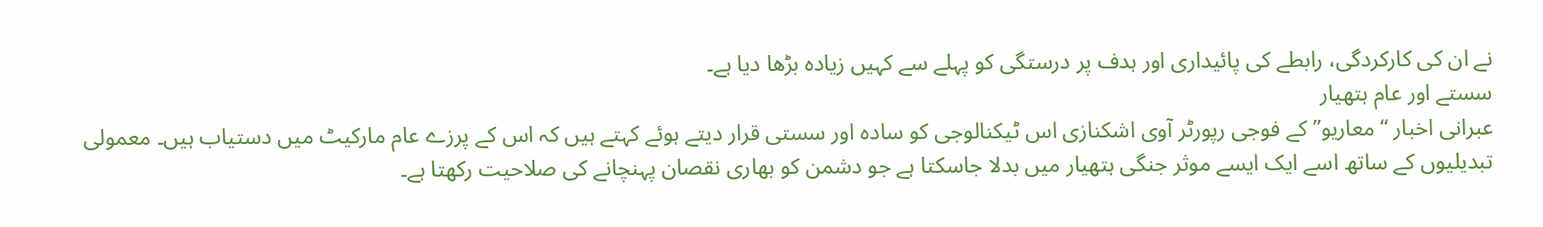نے ان کی کارکردگی، رابطے کی پائیداری اور ہدف پر درستگی کو پہلے سے کہیں زیادہ بڑھا دیا ہے۔
سستے اور عام ہتھیار
عبرانی اخبار “معاریو” کے فوجی رپورٹر آوی اشکنازی اس ٹیکنالوجی کو سادہ اور سستی قرار دیتے ہوئے کہتے ہیں کہ اس کے پرزے عام مارکیٹ میں دستیاب ہیں۔ معمولی تبدیلیوں کے ساتھ اسے ایک ایسے موثر جنگی ہتھیار میں بدلا جاسکتا ہے جو دشمن کو بھاری نقصان پہنچانے کی صلاحیت رکھتا ہے۔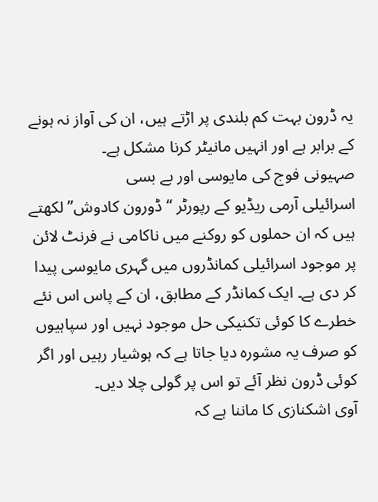یہ ڈرون بہت کم بلندی پر اڑتے ہیں، ان کی آواز نہ ہونے کے برابر ہے اور انہیں مانیٹر کرنا مشکل ہے۔
صہیونی فوج کی مایوسی اور بے بسی
اسرائیلی آرمی ریڈیو کے رپورٹر “ڈورون کادوش” لکھتے ہیں کہ ان حملوں کو روکنے میں ناکامی نے فرنٹ لائن پر موجود اسرائیلی کمانڈروں میں گہری مایوسی پیدا کر دی ہے۔ ایک کمانڈر کے مطابق، ان کے پاس اس نئے خطرے کا کوئی تکنیکی حل موجود نہیں اور سپاہیوں کو صرف یہ مشورہ دیا جاتا ہے کہ ہوشیار رہیں اور اگر کوئی ڈرون نظر آئے تو اس پر گولی چلا دیں۔
آوی اشکنازی کا ماننا ہے کہ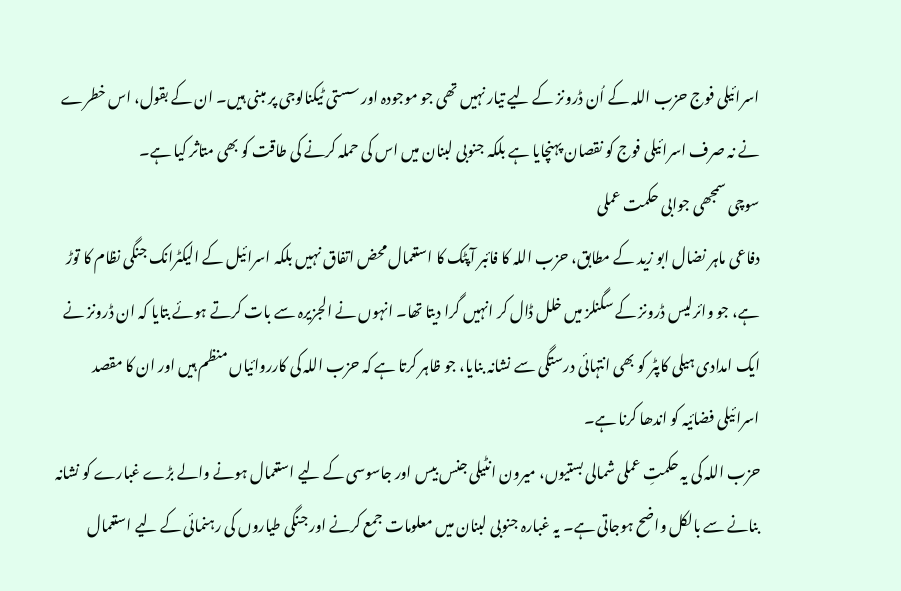اسرائیلی فوج حزب اللہ کے اُن ڈرونز کے لیے تیار نہیں تھی جو موجودہ اور سستی ٹیکنالوجی پر مبنی ہیں۔ ان کے بقول، اس خطرے نے نہ صرف اسرائیلی فوج کو نقصان پہنچایا ہے بلکہ جنوبی لبنان میں اس کی حملہ کرنے کی طاقت کو بھی متاثر کیا ہے۔
سوچی سمجھی جوابی حکمت عملی
دفاعی ماہر نضال ابو زید کے مطابق، حزب اللہ کا فائبر آپٹک کا استعمال محض اتفاق نہیں بلکہ اسرائیل کے الیکٹرانک جنگی نظام کا توڑ ہے، جو وائرلیس ڈرونز کے سگنلز میں خلل ڈال کر انہیں گرا دیتا تھا۔ انہوں نے الجزیرہ سے بات کرتے ہوئے بتایا کہ ان ڈرونز نے ایک امدادی ہیلی کاپٹر کو بھی انتہائی درستگی سے نشانہ بنایا، جو ظاہر کرتا ہے کہ حزب اللہ کی کارروائیاں منظم ہیں اور ان کا مقصد اسرائیلی فضائیہ کو اندھا کرنا ہے۔
حزب اللہ کی یہ حکمتِ عملی شمالی بستیوں، میرون انٹیلی جنس بیس اور جاسوسی کے لیے استعمال ہونے والے بڑے غبارے کو نشانہ بنانے سے بالکل واضح ہوجاتی ہے۔ یہ غبارہ جنوبی لبنان میں معلومات جمع کرنے اور جنگی طیاروں کی رہنمائی کے لیے استعمال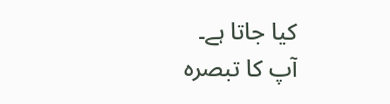کیا جاتا ہے۔
آپ کا تبصرہ